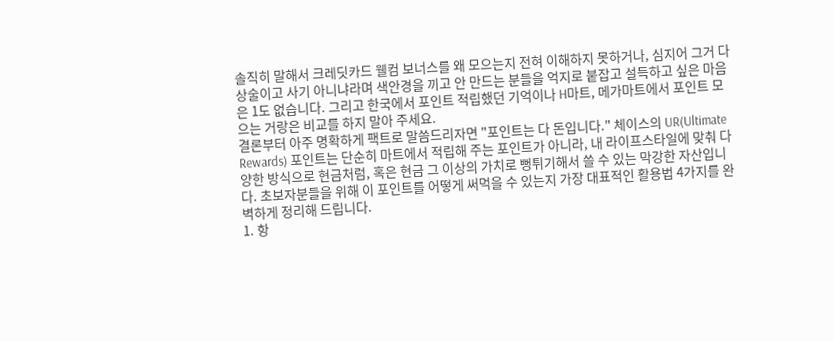솔직히 말해서 크레딧카드 웰컴 보너스를 왜 모으는지 전혀 이해하지 못하거나, 심지어 그거 다 상술이고 사기 아니냐라며 색안경을 끼고 안 만드는 분들을 억지로 붙잡고 설득하고 싶은 마음은 1도 없습니다. 그리고 한국에서 포인트 적립했던 기억이나 H마트, 메가마트에서 포인트 모으는 거랑은 비교를 하지 말아 주세요.
결론부터 아주 명확하게 팩트로 말씀드리자면 "포인트는 다 돈입니다." 체이스의 UR(Ultimate Rewards) 포인트는 단순히 마트에서 적립해 주는 포인트가 아니라, 내 라이프스타일에 맞춰 다양한 방식으로 현금처럼, 혹은 현금 그 이상의 가치로 뻥튀기해서 쓸 수 있는 막강한 자산입니다. 초보자분들을 위해 이 포인트를 어떻게 써먹을 수 있는지 가장 대표적인 활용법 4가지를 완벽하게 정리해 드립니다.
1. 항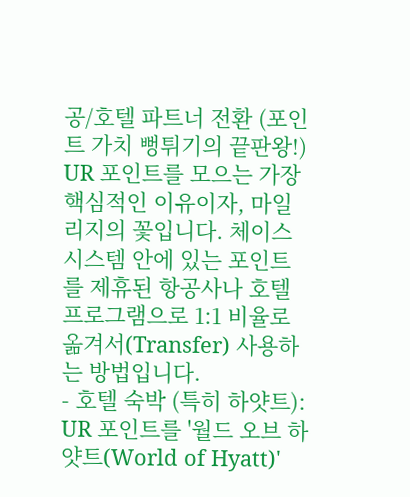공/호텔 파트너 전환 (포인트 가치 뻥튀기의 끝판왕!)
UR 포인트를 모으는 가장 핵심적인 이유이자, 마일리지의 꽃입니다. 체이스 시스템 안에 있는 포인트를 제휴된 항공사나 호텔 프로그램으로 1:1 비율로 옮겨서(Transfer) 사용하는 방법입니다.
- 호텔 숙박 (특히 하얏트): UR 포인트를 '월드 오브 하얏트(World of Hyatt)'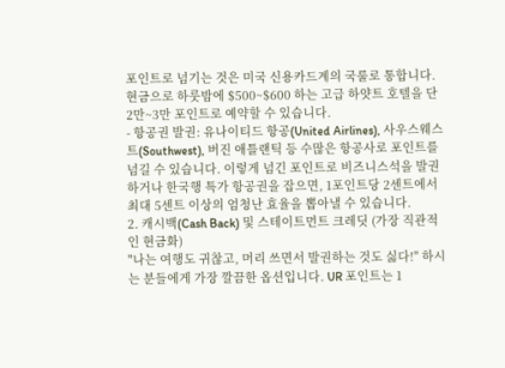포인트로 넘기는 것은 미국 신용카드계의 국룰로 통합니다. 현금으로 하룻밤에 $500~$600 하는 고급 하얏트 호텔을 단 2만~3만 포인트로 예약할 수 있습니다.
- 항공권 발권: 유나이티드 항공(United Airlines), 사우스웨스트(Southwest), 버진 애틀랜틱 등 수많은 항공사로 포인트를 넘길 수 있습니다. 이렇게 넘긴 포인트로 비즈니스석을 발권하거나 한국행 특가 항공권을 잡으면, 1포인트당 2센트에서 최대 5센트 이상의 엄청난 효율을 뽑아낼 수 있습니다.
2. 캐시백(Cash Back) 및 스테이트먼트 크레딧 (가장 직관적인 현금화)
"나는 여행도 귀찮고, 머리 쓰면서 발권하는 것도 싫다!" 하시는 분들에게 가장 깔끔한 옵션입니다. UR 포인트는 1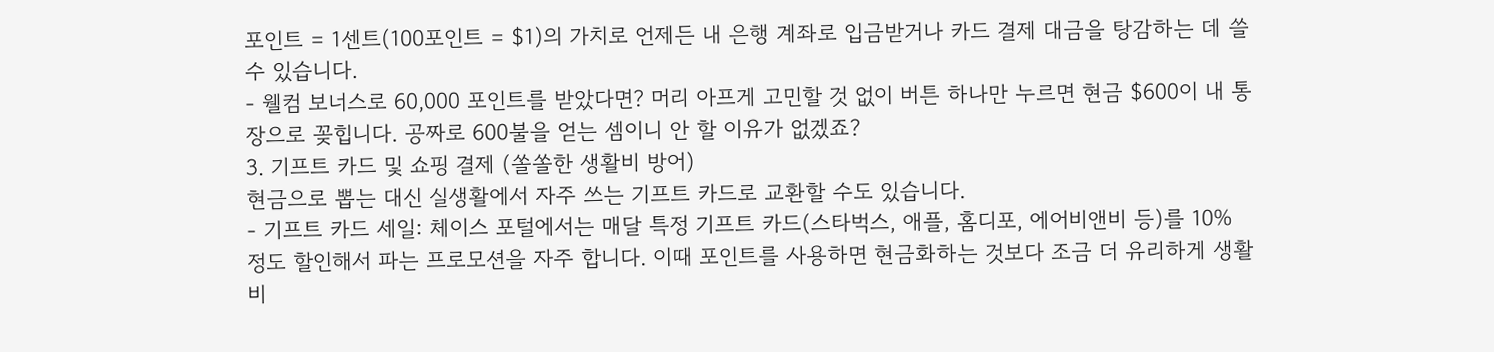포인트 = 1센트(100포인트 = $1)의 가치로 언제든 내 은행 계좌로 입금받거나 카드 결제 대금을 탕감하는 데 쓸 수 있습니다.
- 웰컴 보너스로 60,000 포인트를 받았다면? 머리 아프게 고민할 것 없이 버튼 하나만 누르면 현금 $600이 내 통장으로 꽂힙니다. 공짜로 600불을 얻는 셈이니 안 할 이유가 없겠죠?
3. 기프트 카드 및 쇼핑 결제 (쏠쏠한 생활비 방어)
현금으로 뽑는 대신 실생활에서 자주 쓰는 기프트 카드로 교환할 수도 있습니다.
- 기프트 카드 세일: 체이스 포털에서는 매달 특정 기프트 카드(스타벅스, 애플, 홈디포, 에어비앤비 등)를 10% 정도 할인해서 파는 프로모션을 자주 합니다. 이때 포인트를 사용하면 현금화하는 것보다 조금 더 유리하게 생활비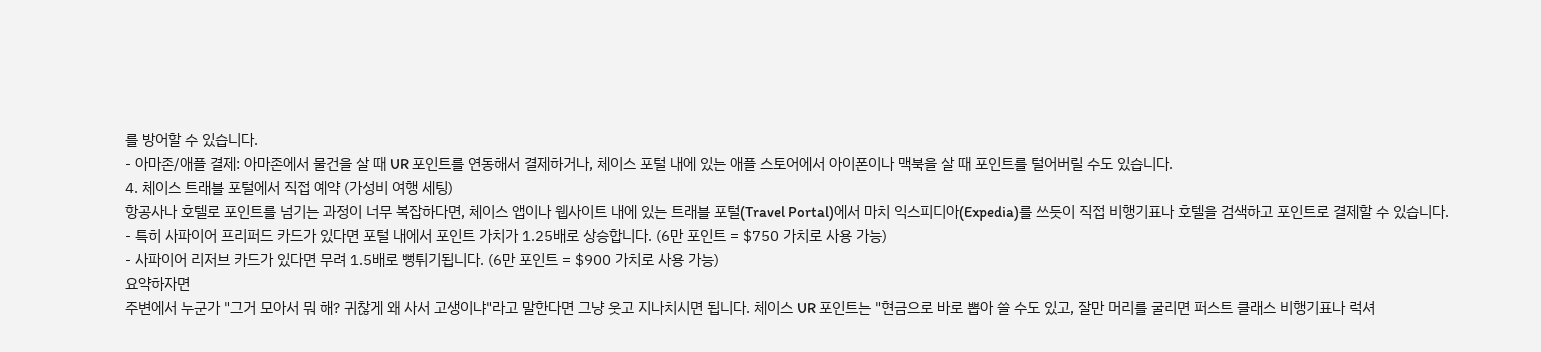를 방어할 수 있습니다.
- 아마존/애플 결제: 아마존에서 물건을 살 때 UR 포인트를 연동해서 결제하거나, 체이스 포털 내에 있는 애플 스토어에서 아이폰이나 맥북을 살 때 포인트를 털어버릴 수도 있습니다.
4. 체이스 트래블 포털에서 직접 예약 (가성비 여행 세팅)
항공사나 호텔로 포인트를 넘기는 과정이 너무 복잡하다면, 체이스 앱이나 웹사이트 내에 있는 트래블 포털(Travel Portal)에서 마치 익스피디아(Expedia)를 쓰듯이 직접 비행기표나 호텔을 검색하고 포인트로 결제할 수 있습니다.
- 특히 사파이어 프리퍼드 카드가 있다면 포털 내에서 포인트 가치가 1.25배로 상승합니다. (6만 포인트 = $750 가치로 사용 가능)
- 사파이어 리저브 카드가 있다면 무려 1.5배로 뻥튀기됩니다. (6만 포인트 = $900 가치로 사용 가능)
요약하자면
주변에서 누군가 "그거 모아서 뭐 해? 귀찮게 왜 사서 고생이냐"라고 말한다면 그냥 웃고 지나치시면 됩니다. 체이스 UR 포인트는 "현금으로 바로 뽑아 쓸 수도 있고, 잘만 머리를 굴리면 퍼스트 클래스 비행기표나 럭셔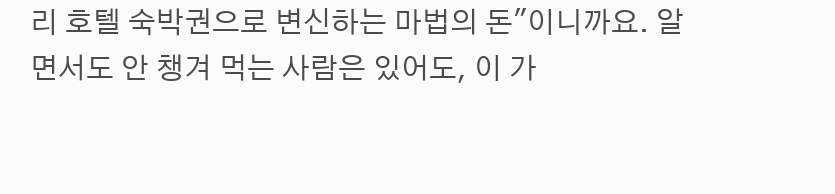리 호텔 숙박권으로 변신하는 마법의 돈"이니까요. 알면서도 안 챙겨 먹는 사람은 있어도, 이 가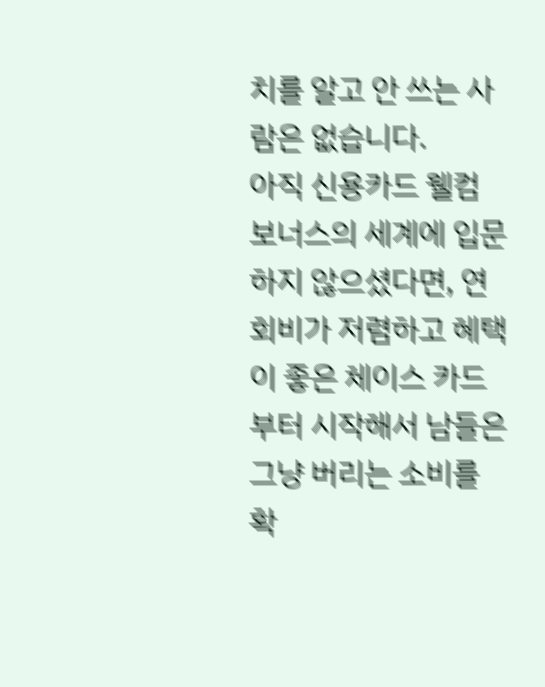치를 알고 안 쓰는 사람은 없습니다.
아직 신용카드 웰컴 보너스의 세계에 입문하지 않으셨다면, 연회비가 저렴하고 혜택이 좋은 체이스 카드부터 시작해서 남들은 그냥 버리는 소비를 확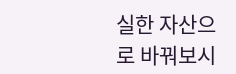실한 자산으로 바꿔보시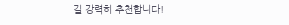길 강력히 추천합니다!